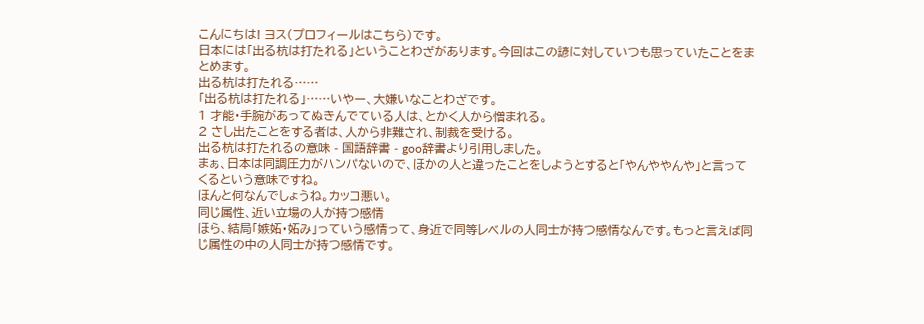こんにちは! ヨス(プロフィールはこちら)です。
日本には「出る杭は打たれる」ということわざがあります。今回はこの諺に対していつも思っていたことをまとめます。
出る杭は打たれる……
「出る杭は打たれる」……いやー、大嫌いなことわざです。
1 才能・手腕があってぬきんでている人は、とかく人から憎まれる。
2 さし出たことをする者は、人から非難され、制裁を受ける。
出る杭は打たれるの意味 - 国語辞書 - goo辞書より引用しました。
まぁ、日本は同調圧力がハンパないので、ほかの人と違ったことをしようとすると「やんややんや」と言ってくるという意味ですね。
ほんと何なんでしょうね。カッコ悪い。
同じ属性、近い立場の人が持つ感情
ほら、結局「嫉妬・妬み」っていう感情って、身近で同等レベルの人同士が持つ感情なんです。もっと言えば同じ属性の中の人同士が持つ感情です。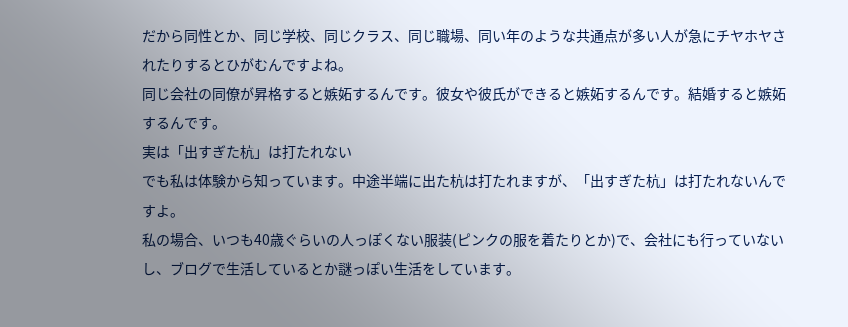だから同性とか、同じ学校、同じクラス、同じ職場、同い年のような共通点が多い人が急にチヤホヤされたりするとひがむんですよね。
同じ会社の同僚が昇格すると嫉妬するんです。彼女や彼氏ができると嫉妬するんです。結婚すると嫉妬するんです。
実は「出すぎた杭」は打たれない
でも私は体験から知っています。中途半端に出た杭は打たれますが、「出すぎた杭」は打たれないんですよ。
私の場合、いつも40歳ぐらいの人っぽくない服装(ピンクの服を着たりとか)で、会社にも行っていないし、ブログで生活しているとか謎っぽい生活をしています。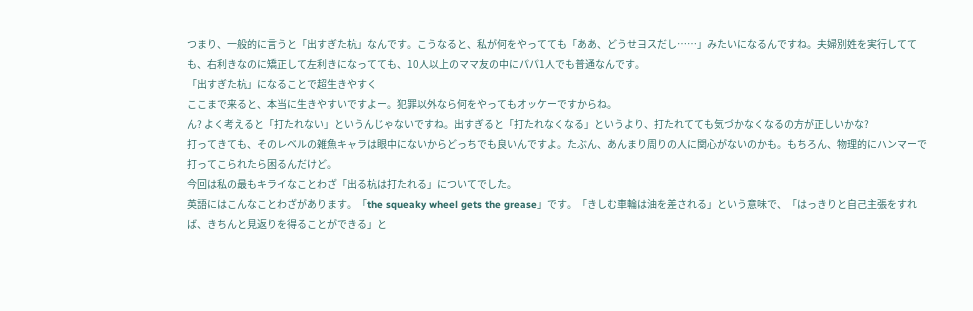つまり、一般的に言うと「出すぎた杭」なんです。こうなると、私が何をやってても「ああ、どうせヨスだし……」みたいになるんですね。夫婦別姓を実行してても、右利きなのに矯正して左利きになってても、10人以上のママ友の中にパパ1人でも普通なんです。
「出すぎた杭」になることで超生きやすく
ここまで来ると、本当に生きやすいですよー。犯罪以外なら何をやってもオッケーですからね。
ん? よく考えると「打たれない」というんじゃないですね。出すぎると「打たれなくなる」というより、打たれてても気づかなくなるの方が正しいかな?
打ってきても、そのレベルの雑魚キャラは眼中にないからどっちでも良いんですよ。たぶん、あんまり周りの人に関心がないのかも。もちろん、物理的にハンマーで打ってこられたら困るんだけど。
今回は私の最もキライなことわざ「出る杭は打たれる」についてでした。
英語にはこんなことわざがあります。「the squeaky wheel gets the grease」です。「きしむ車輪は油を差される」という意味で、「はっきりと自己主張をすれば、きちんと見返りを得ることができる」と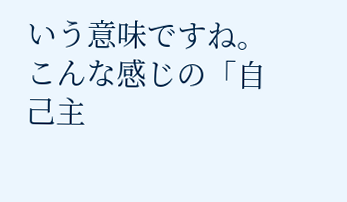いう意味ですね。
こんな感じの「自己主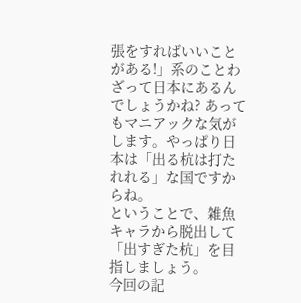張をすればいいことがある!」系のことわざって日本にあるんでしょうかね? あってもマニアックな気がします。やっぱり日本は「出る杭は打たれれる」な国ですからね。
ということで、雑魚キャラから脱出して「出すぎた杭」を目指しましょう。
今回の記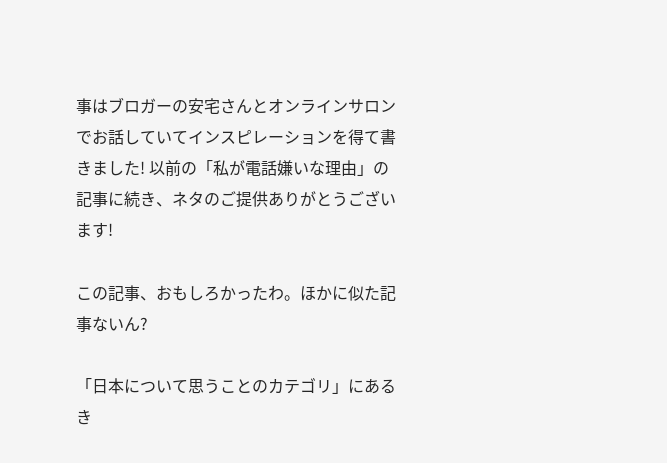事はブロガーの安宅さんとオンラインサロンでお話していてインスピレーションを得て書きました! 以前の「私が電話嫌いな理由」の記事に続き、ネタのご提供ありがとうございます!

この記事、おもしろかったわ。ほかに似た記事ないん?

「日本について思うことのカテゴリ」にあるき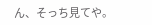ん、そっち見てや。